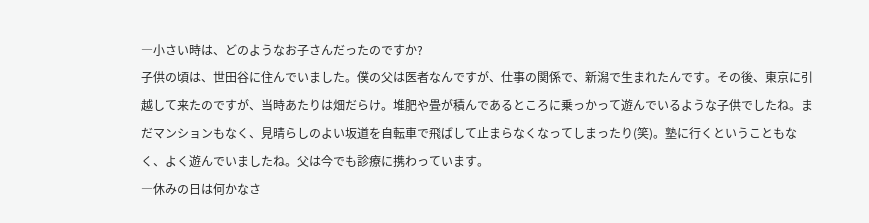―小さい時は、どのようなお子さんだったのですか?
子供の頃は、世田谷に住んでいました。僕の父は医者なんですが、仕事の関係で、新潟で生まれたんです。その後、東京に引越して来たのですが、当時あたりは畑だらけ。堆肥や畳が積んであるところに乗っかって遊んでいるような子供でしたね。まだマンションもなく、見晴らしのよい坂道を自転車で飛ばして止まらなくなってしまったり(笑)。塾に行くということもなく、よく遊んでいましたね。父は今でも診療に携わっています。
―休みの日は何かなさ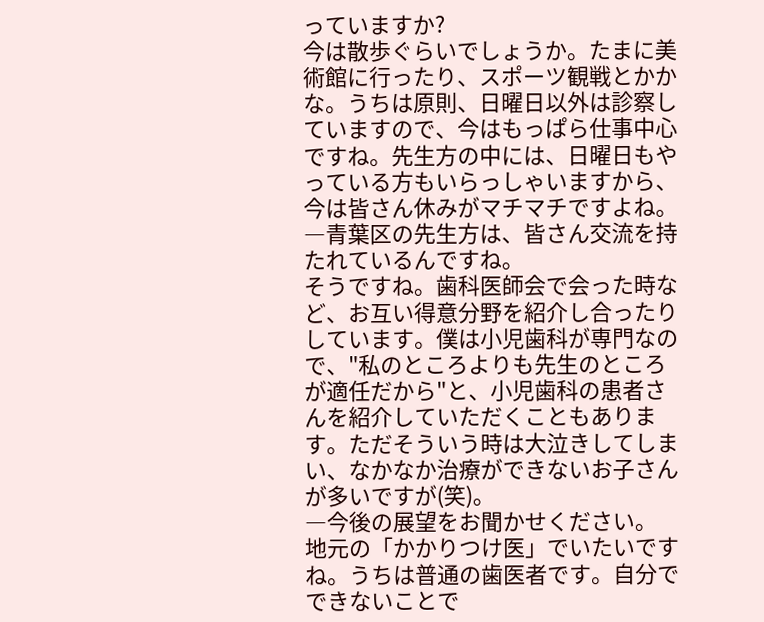っていますか?
今は散歩ぐらいでしょうか。たまに美術館に行ったり、スポーツ観戦とかかな。うちは原則、日曜日以外は診察していますので、今はもっぱら仕事中心ですね。先生方の中には、日曜日もやっている方もいらっしゃいますから、今は皆さん休みがマチマチですよね。
―青葉区の先生方は、皆さん交流を持たれているんですね。
そうですね。歯科医師会で会った時など、お互い得意分野を紹介し合ったりしています。僕は小児歯科が専門なので、"私のところよりも先生のところが適任だから"と、小児歯科の患者さんを紹介していただくこともあります。ただそういう時は大泣きしてしまい、なかなか治療ができないお子さんが多いですが(笑)。
―今後の展望をお聞かせください。
地元の「かかりつけ医」でいたいですね。うちは普通の歯医者です。自分でできないことで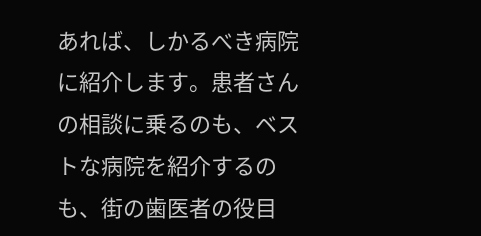あれば、しかるべき病院に紹介します。患者さんの相談に乗るのも、ベストな病院を紹介するのも、街の歯医者の役目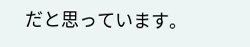だと思っています。